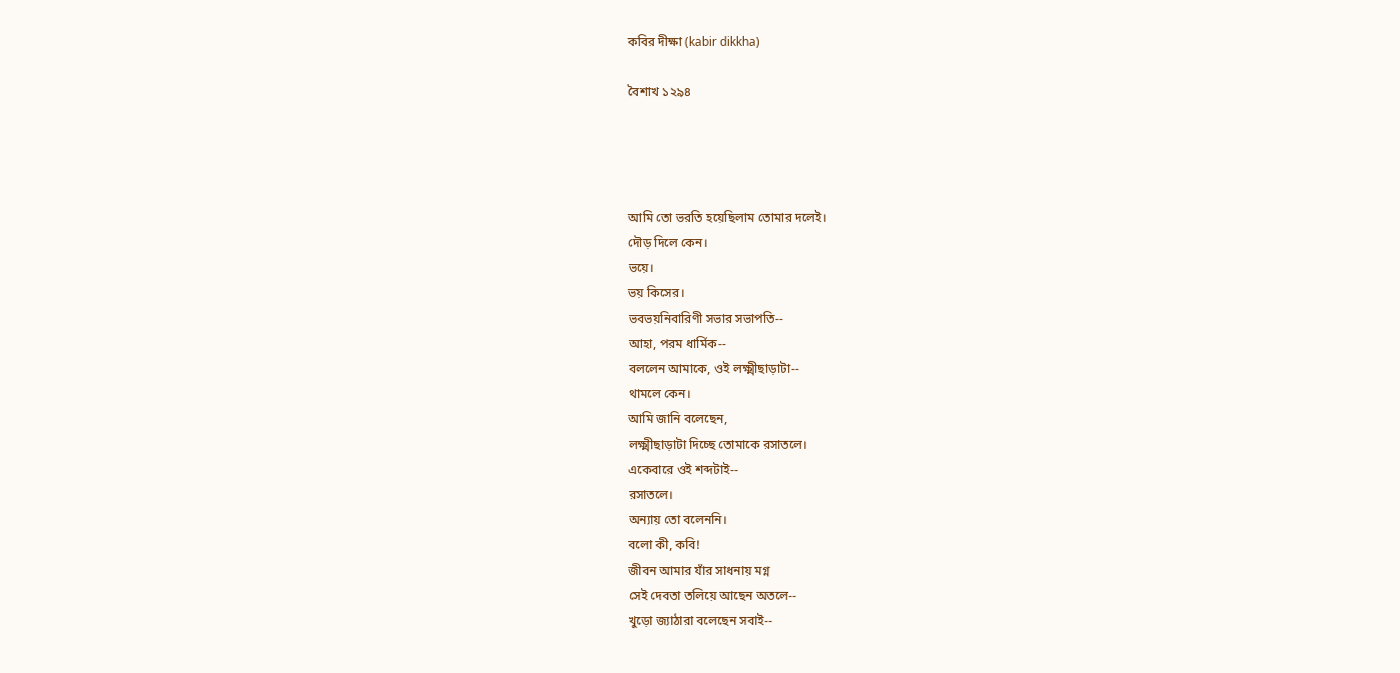কবির দীক্ষা (kabir dikkha)

বৈশাখ ১২৯৪




আমি তো ভরতি হয়েছিলাম তোমার দলেই।
দৌড় দিলে কেন।
ভয়ে।
ভয় কিসের।
ভবভয়নিবারিণী সভার সভাপতি--
আহা, পরম ধার্মিক--
বললেন আমাকে, ওই লক্ষ্মীছাড়াটা--
থামলে কেন।
আমি জানি বলেছেন,
লক্ষ্মীছাড়াটা দিচ্ছে তোমাকে রসাতলে।
একেবারে ওই শব্দটাই--
রসাতলে।
অন্যায় তো বলেননি।
বলো কী, কবি!
জীবন আমার যাঁর সাধনায় মগ্ন
সেই দেবতা তলিয়ে আছেন অতলে--
খুড়ো জ্যাঠারা বলেছেন সবাই--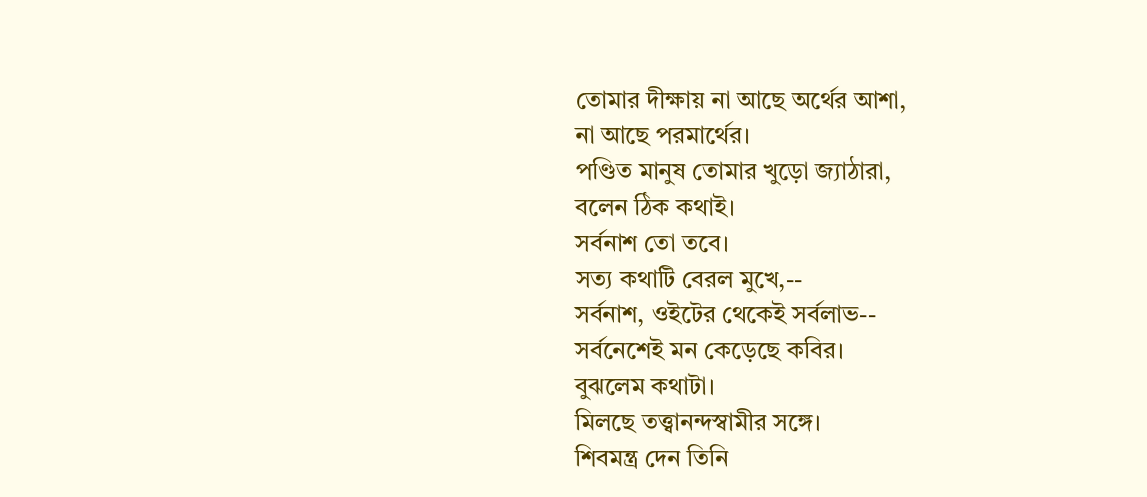তোমার দীক্ষায় না আছে অর্থের আশা,
না আছে পরমার্থের।
পণ্ডিত মানুষ তোমার খুড়ো জ্যাঠারা,
বলেন ঠিক কথাই।
সর্বনাশ তো তবে।
সত্য কথাটি বেরল মুখে,--
সর্বনাশ, ওইটের থেকেই সর্বলাভ--
সর্বনেশেই মন কেড়েছে কবির।
বুঝলেম কথাটা।
মিলছে তত্ত্বানন্দস্বামীর সঙ্গে।
শিবমন্ত্র দেন তিনি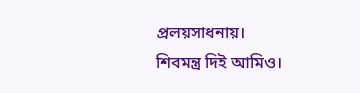প্রলয়সাধনায়।
শিবমন্ত্র দিই আমিও।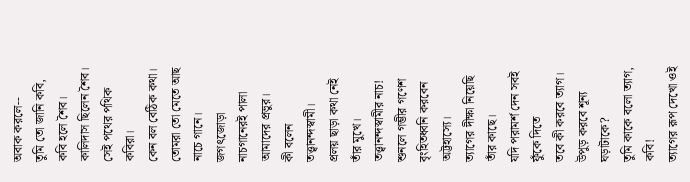অবাক করলে--
তুমি তো জানি কবি,
কবি হলে শৈব।
কালিদাস ছিলেন শৈব।
সেই পথের পথিক কবিরা।
কেন বল বেঠিক কথা।
তোমরা তো মেতে আছ নাচে গানে।
জগৎজোড়া নাচগানেরই পালা আমাদের প্রভুর।
কী বলেন তত্ত্বানন্দস্বামী।
প্রলয় ছাড়া কথা নেই তাঁর মুখে।
তত্ত্বানন্দস্বামীর নাচ!
শুনলে গম্ভীর গণেশ
বৃংহিতধ্বনি করবেন অট্টহাস্যে।
ত্যাগের দীক্ষা নিয়েছি তাঁর কাছে।
যদি পরামর্শ দেন সবই ফুঁকে দিতে
তবে কী করবে ত্যাগ।
উপুড় করবে শূন্য ঘড়াটাকে?
তুমি কাকে বলো ত্যাগ, কবি!
ত্যাগের রূপ দেখো ওই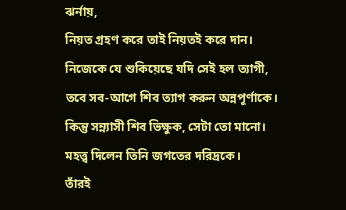ঝর্নায়,
নিয়ত গ্রহণ করে তাই নিয়তই করে দান।
নিজেকে যে শুকিয়েছে যদি সেই হল ত্যাগী,
তবে সব-আগে শিব ত্যাগ করুন অন্নপূর্ণাকে।
কিন্তু সন্ন্যাসী শিব ভিক্ষুক, সেটা তো মানো।
মহত্ত্ব দিলেন তিনি জগতের দরিদ্রকে।
তাঁরই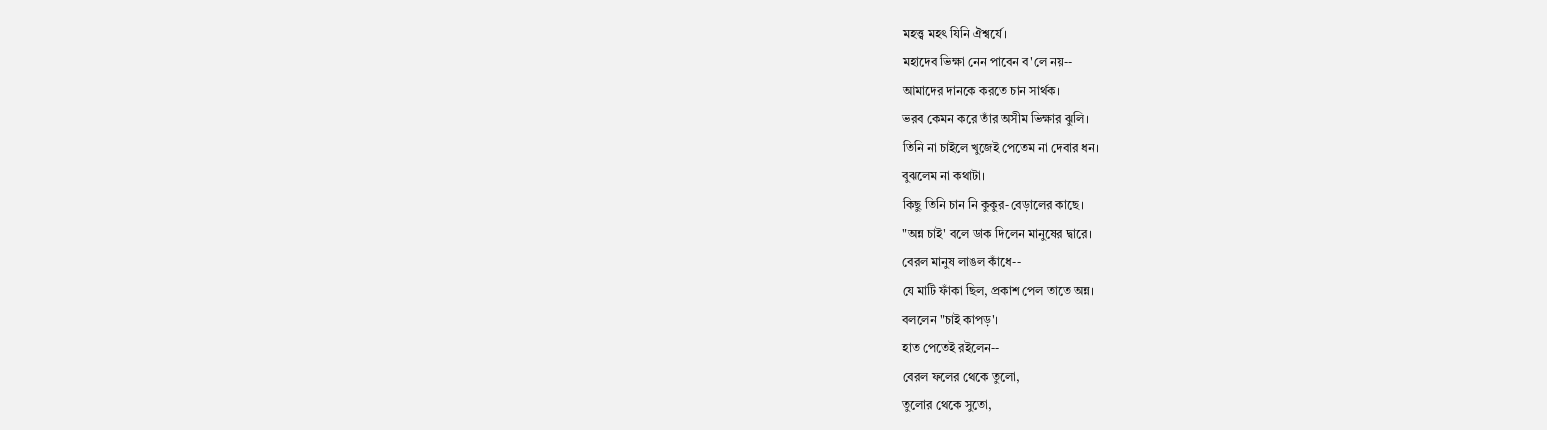মহত্ত্ব মহৎ যিনি ঐশ্বর্যে।
মহাদেব ভিক্ষা নেন পাবেন ব'লে নয়--
আমাদের দানকে করতে চান সার্থক।
ভরব কেমন করে তাঁর অসীম ভিক্ষার ঝুলি।
তিনি না চাইলে খুজেই পেতেম না দেবার ধন।
বুঝলেম না কথাটা।
কিছু তিনি চান নি কুকুর-বেড়ালের কাছে।
"অন্ন চাই' বলে ডাক দিলেন মানুষের দ্বারে।
বেরল মানুষ লাঙল কাঁধে--
যে মাটি ফাঁকা ছিল, প্রকাশ পেল তাতে অন্ন।
বললেন "চাই কাপড়'।
হাত পেতেই রইলেন--
বেরল ফলের থেকে তুলো,
তুলোর থেকে সুতো,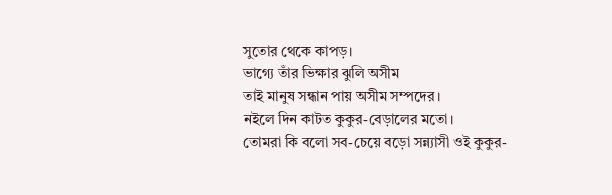সুতোর থেকে কাপড়।
ভাগ্যে তাঁর ভিক্ষার ঝুলি অসীম
তাই মানুষ সন্ধান পায় অসীম সম্পদের।
নইলে দিন কাটত কুকুর-বেড়ালের মতো।
তোমরা কি বলো সব-চেয়ে বড়ো সন্ন্যাসী ওই কুকুর-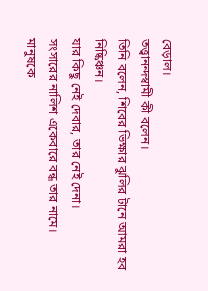বেড়াল।
তত্ত্বানন্দস্বামী কী বলেন।
তিনি বলেন, শিবের ভিক্ষার ঝুলির টানে আমরা হব নিষ্কিঞ্চন।
যার কিছু নেই দেবার, তার নেই দেনা।
সংসারের নালিশ একেবারে বন্ধ তার নামে।
মানুষকে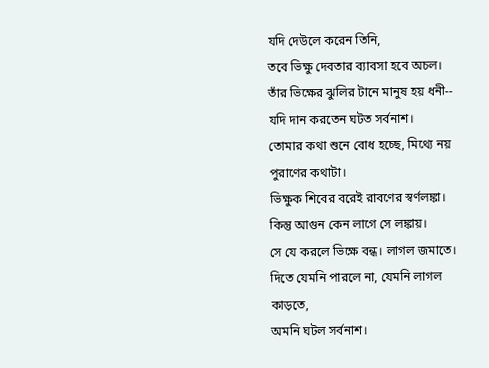যদি দেউলে করেন তিনি,
তবে ভিক্ষু দেবতার ব্যাবসা হবে অচল।
তাঁর ভিক্ষের ঝুলির টানে মানুষ হয় ধনী--
যদি দান করতেন ঘটত সর্বনাশ।
তোমার কথা শুনে বোধ হচ্ছে, মিথ্যে নয় পুরাণের কথাটা।
ভিক্ষুক শিবের বরেই রাবণের স্বর্ণলঙ্কা।
কিন্তু আগুন কেন লাগে সে লঙ্কায়।
সে যে করলে ভিক্ষে বন্ধ। লাগল জমাতে।
দিতে যেমনি পারলে না, যেমনি লাগল কাড়তে,
অমনি ঘটল সর্বনাশ।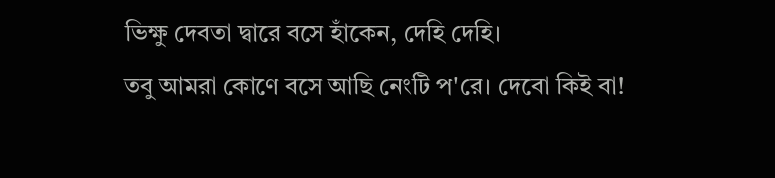ভিক্ষু দেবতা দ্বারে বসে হাঁকেন, দেহি দেহি।
তবু আমরা কোণে বসে আছি নেংটি প'রে। দেবো কিই বা!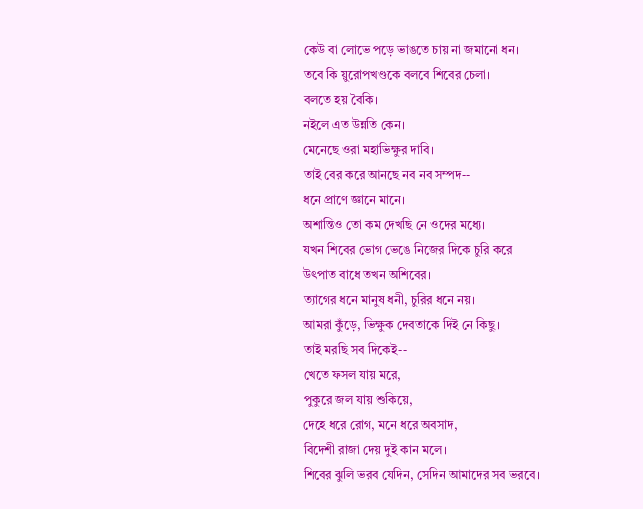কেউ বা লোভে পড়ে ভাঙতে চায় না জমানো ধন।
তবে কি য়ুরোপখণ্ডকে বলবে শিবের চেলা।
বলতে হয় বৈকি।
নইলে এত উন্নতি কেন।
মেনেছে ওরা মহাভিক্ষুর দাবি।
তাই বের করে আনছে নব নব সম্পদ--
ধনে প্রাণে জ্ঞানে মানে।
অশান্তিও তো কম দেখছি নে ওদের মধ্যে।
যখন শিবের ভোগ ভেঙে নিজের দিকে চুরি করে
উৎপাত বাধে তখন অশিবের।
ত্যাগের ধনে মানুষ ধনী, চুরির ধনে নয়।
আমরা কুঁড়ে, ভিক্ষুক দেবতাকে দিই নে কিছু।
তাই মরছি সব দিকেই--
খেতে ফসল যায় মরে,
পুকুরে জল যায় শুকিয়ে,
দেহে ধরে রোগ, মনে ধরে অবসাদ,
বিদেশী রাজা দেয় দুই কান মলে।
শিবের ঝুলি ভরব যেদিন, সেদিন আমাদের সব ভরবে।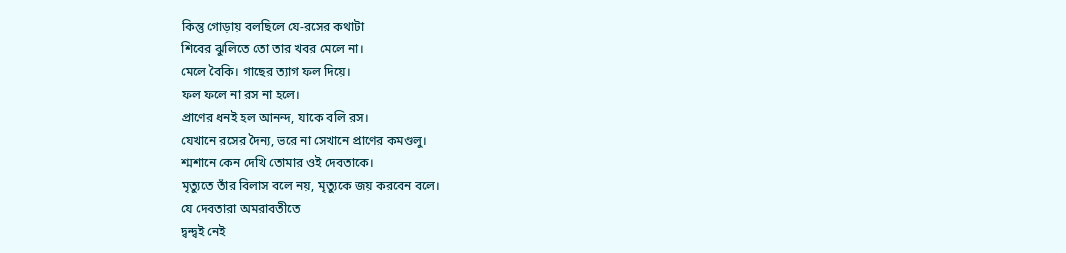কিন্তু গোড়ায় বলছিলে যে-রসের কথাটা
শিবের ঝুলিতে তো তার খবর মেলে না।
মেলে বৈকি। গাছের ত্যাগ ফল দিয়ে।
ফল ফলে না রস না হলে।
প্রাণের ধনই হল আনন্দ, যাকে বলি রস।
যেখানে রসের দৈন্য, ভরে না সেখানে প্রাণের কমণ্ডলু।
শ্মশানে কেন দেখি তোমার ওই দেবতাকে।
মৃত্যুতে তাঁর বিলাস বলে নয়, মৃত্যুকে জয় করবেন বলে।
যে দেবতারা অমরাবতীতে
দ্বন্দ্বই নেই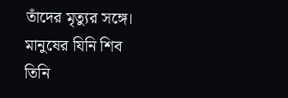তাঁদের মৃত্যুর সঙ্গে।
মানুষের যিনি শিব
তিনি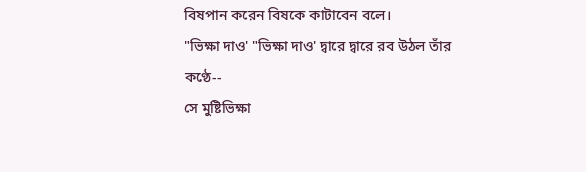বিষপান করেন বিষকে কাটাবেন বলে।
"ভিক্ষা দাও' "ভিক্ষা দাও' দ্বারে দ্বারে রব উঠল তাঁর কণ্ঠে--
সে মুষ্টিভিক্ষা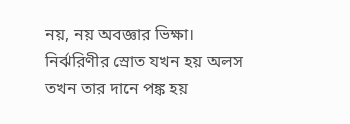নয়, নয় অবজ্ঞার ভিক্ষা।
নির্ঝরিণীর স্রোত যখন হয় অলস
তখন তার দানে পঙ্ক হয়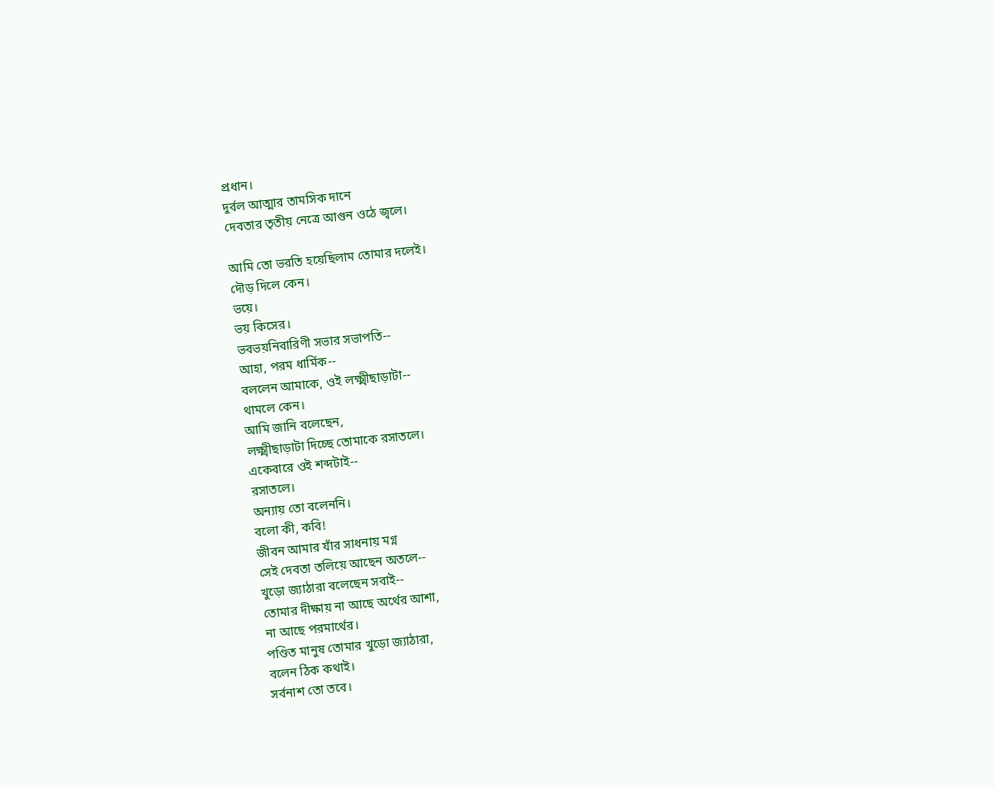প্রধান।
দুর্বল আত্মার তামসিক দানে
দেবতার তৃতীয় নেত্রে আগুন ওঠে জ্বলে।

আমি তো ভরতি হয়েছিলাম তোমার দলেই।
দৌড় দিলে কেন।
ভয়ে।
ভয় কিসের।
ভবভয়নিবারিণী সভার সভাপতি--
আহা, পরম ধার্মিক--
বললেন আমাকে, ওই লক্ষ্মীছাড়াটা--
থামলে কেন।
আমি জানি বলেছেন,
লক্ষ্মীছাড়াটা দিচ্ছে তোমাকে রসাতলে।
একেবারে ওই শব্দটাই--
রসাতলে।
অন্যায় তো বলেননি।
বলো কী, কবি!
জীবন আমার যাঁর সাধনায় মগ্ন
সেই দেবতা তলিয়ে আছেন অতলে--
খুড়ো জ্যাঠারা বলেছেন সবাই--
তোমার দীক্ষায় না আছে অর্থের আশা,
না আছে পরমার্থের।
পণ্ডিত মানুষ তোমার খুড়ো জ্যাঠারা,
বলেন ঠিক কথাই।
সর্বনাশ তো তবে।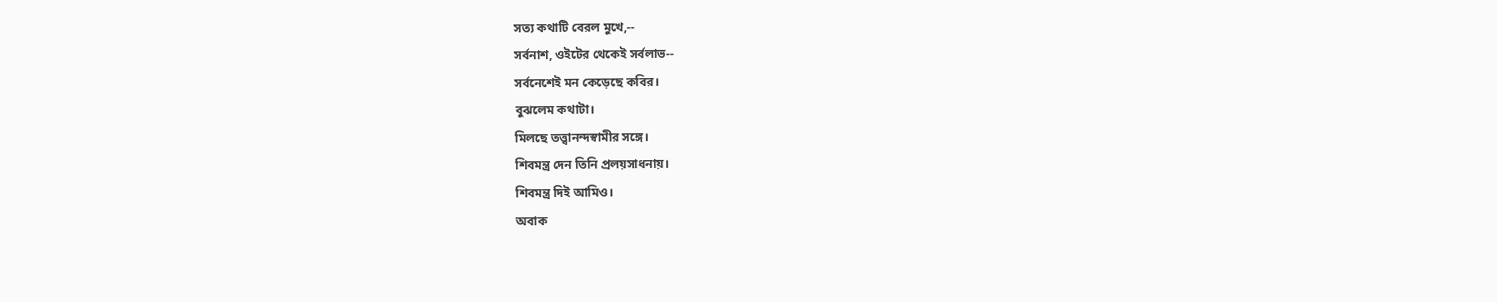সত্য কথাটি বেরল মুখে,--
সর্বনাশ, ওইটের থেকেই সর্বলাভ--
সর্বনেশেই মন কেড়েছে কবির।
বুঝলেম কথাটা।
মিলছে তত্ত্বানন্দস্বামীর সঙ্গে।
শিবমন্ত্র দেন তিনি প্রলয়সাধনায়।
শিবমন্ত্র দিই আমিও।
অবাক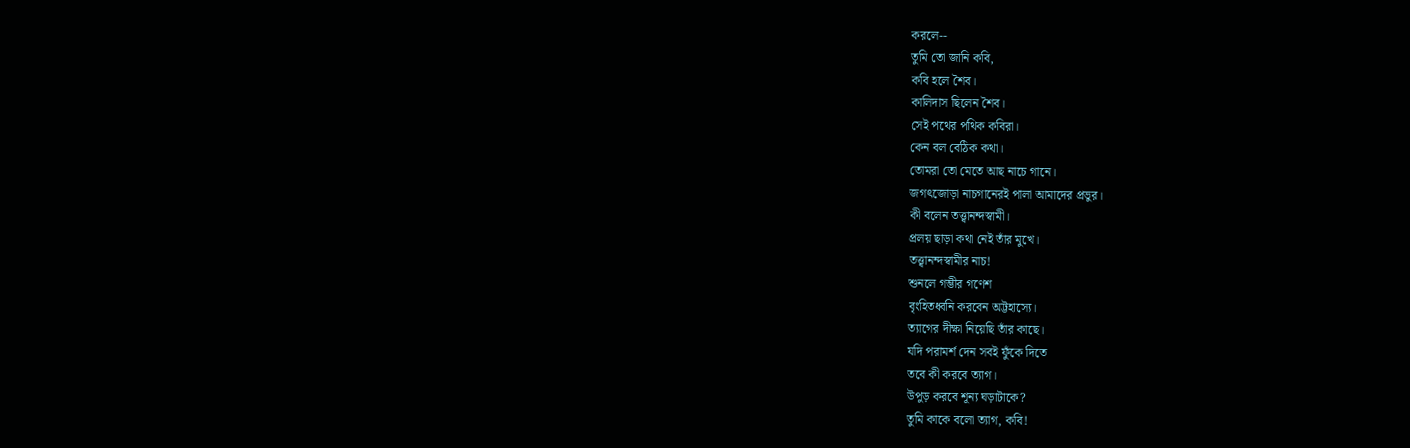করলে--
তুমি তো জানি কবি,
কবি হলে শৈব।
কালিদাস ছিলেন শৈব।
সেই পথের পথিক কবিরা।
কেন বল বেঠিক কথা।
তোমরা তো মেতে আছ নাচে গানে।
জগৎজোড়া নাচগানেরই পালা আমাদের প্রভুর।
কী বলেন তত্ত্বানন্দস্বামী।
প্রলয় ছাড়া কথা নেই তাঁর মুখে।
তত্ত্বানন্দস্বামীর নাচ!
শুনলে গম্ভীর গণেশ
বৃংহিতধ্বনি করবেন অট্টহাস্যে।
ত্যাগের দীক্ষা নিয়েছি তাঁর কাছে।
যদি পরামর্শ দেন সবই ফুঁকে দিতে
তবে কী করবে ত্যাগ।
উপুড় করবে শূন্য ঘড়াটাকে?
তুমি কাকে বলো ত্যাগ, কবি!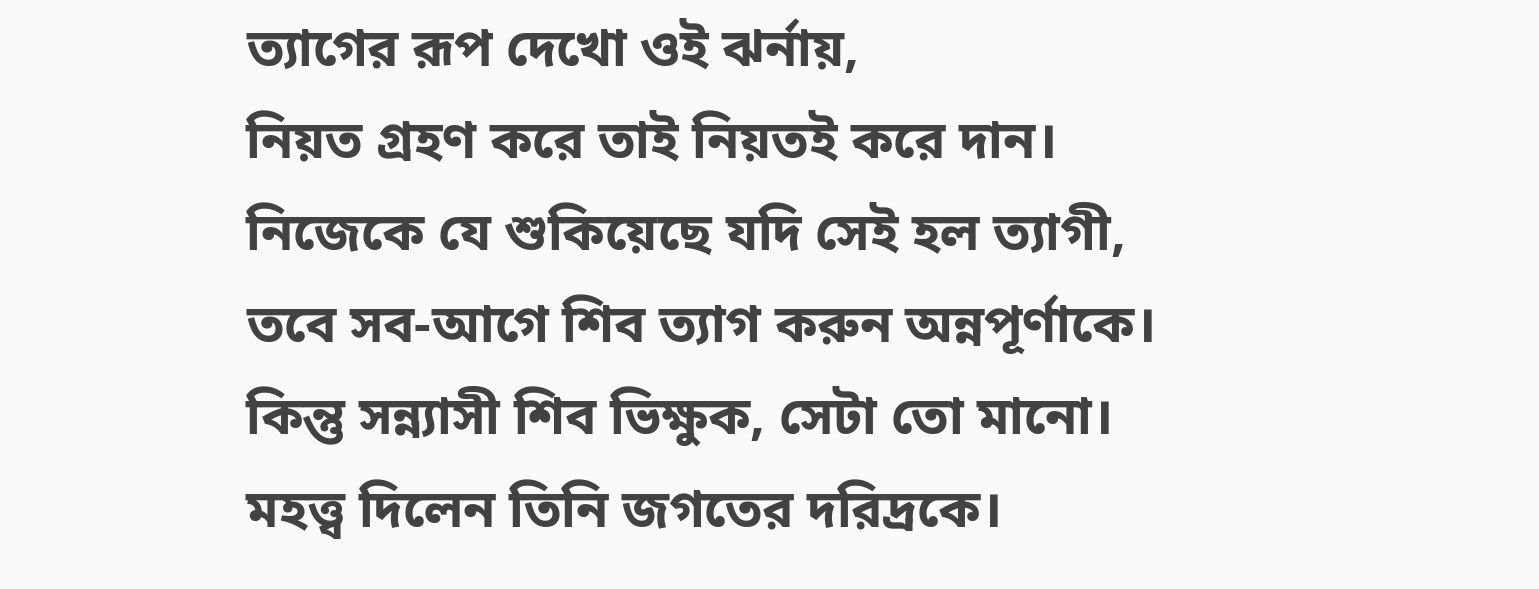ত্যাগের রূপ দেখো ওই ঝর্নায়,
নিয়ত গ্রহণ করে তাই নিয়তই করে দান।
নিজেকে যে শুকিয়েছে যদি সেই হল ত্যাগী,
তবে সব-আগে শিব ত্যাগ করুন অন্নপূর্ণাকে।
কিন্তু সন্ন্যাসী শিব ভিক্ষুক, সেটা তো মানো।
মহত্ত্ব দিলেন তিনি জগতের দরিদ্রকে।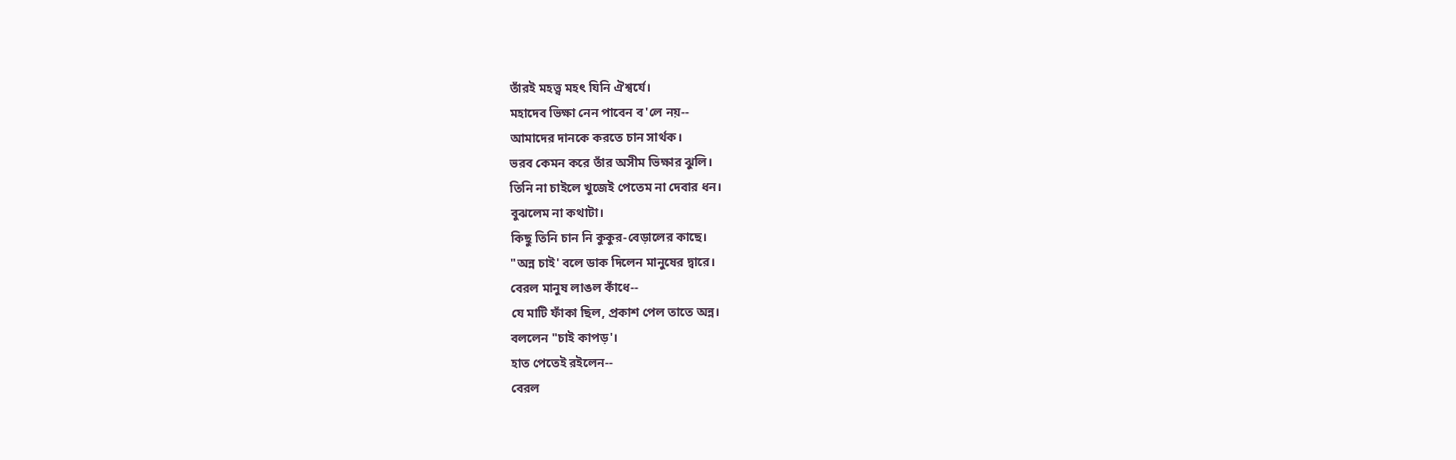তাঁরই মহত্ত্ব মহৎ যিনি ঐশ্বর্যে।
মহাদেব ভিক্ষা নেন পাবেন ব'লে নয়--
আমাদের দানকে করতে চান সার্থক।
ভরব কেমন করে তাঁর অসীম ভিক্ষার ঝুলি।
তিনি না চাইলে খুজেই পেতেম না দেবার ধন।
বুঝলেম না কথাটা।
কিছু তিনি চান নি কুকুর-বেড়ালের কাছে।
"অন্ন চাই' বলে ডাক দিলেন মানুষের দ্বারে।
বেরল মানুষ লাঙল কাঁধে--
যে মাটি ফাঁকা ছিল, প্রকাশ পেল তাতে অন্ন।
বললেন "চাই কাপড়'।
হাত পেতেই রইলেন--
বেরল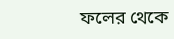ফলের থেকে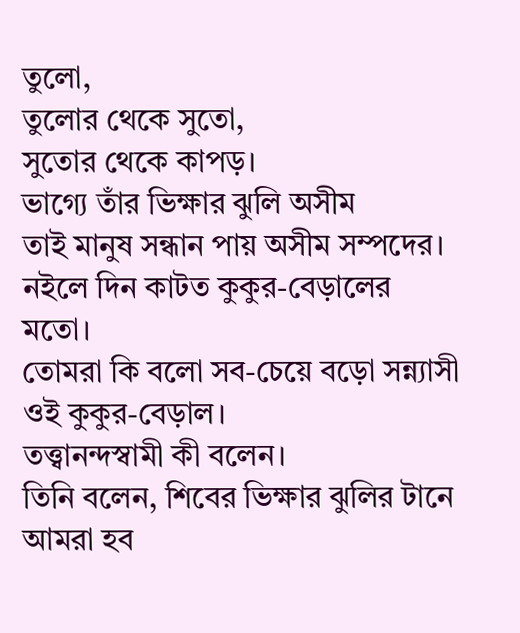তুলো,
তুলোর থেকে সুতো,
সুতোর থেকে কাপড়।
ভাগ্যে তাঁর ভিক্ষার ঝুলি অসীম
তাই মানুষ সন্ধান পায় অসীম সম্পদের।
নইলে দিন কাটত কুকুর-বেড়ালের মতো।
তোমরা কি বলো সব-চেয়ে বড়ো সন্ন্যাসী ওই কুকুর-বেড়াল।
তত্ত্বানন্দস্বামী কী বলেন।
তিনি বলেন, শিবের ভিক্ষার ঝুলির টানে আমরা হব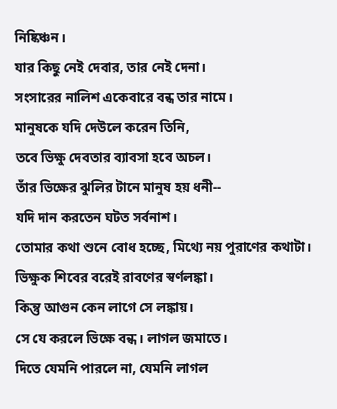নিষ্কিঞ্চন।
যার কিছু নেই দেবার, তার নেই দেনা।
সংসারের নালিশ একেবারে বন্ধ তার নামে।
মানুষকে যদি দেউলে করেন তিনি,
তবে ভিক্ষু দেবতার ব্যাবসা হবে অচল।
তাঁর ভিক্ষের ঝুলির টানে মানুষ হয় ধনী--
যদি দান করতেন ঘটত সর্বনাশ।
তোমার কথা শুনে বোধ হচ্ছে, মিথ্যে নয় পুরাণের কথাটা।
ভিক্ষুক শিবের বরেই রাবণের স্বর্ণলঙ্কা।
কিন্তু আগুন কেন লাগে সে লঙ্কায়।
সে যে করলে ভিক্ষে বন্ধ। লাগল জমাতে।
দিতে যেমনি পারলে না, যেমনি লাগল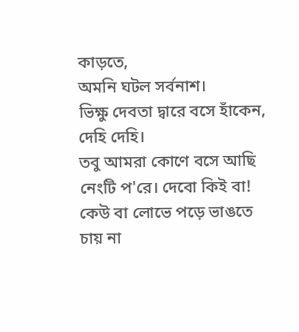কাড়তে,
অমনি ঘটল সর্বনাশ।
ভিক্ষু দেবতা দ্বারে বসে হাঁকেন, দেহি দেহি।
তবু আমরা কোণে বসে আছি নেংটি প'রে। দেবো কিই বা!
কেউ বা লোভে পড়ে ভাঙতে চায় না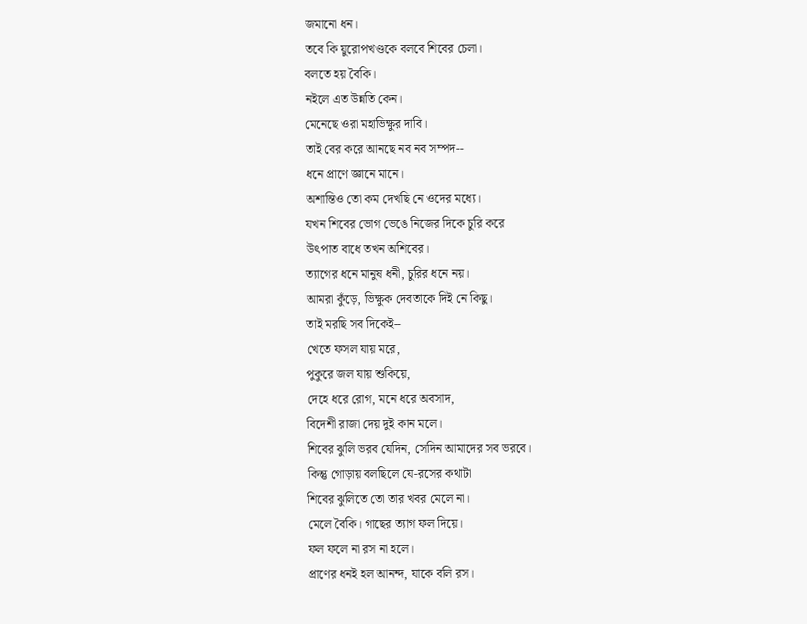জমানো ধন।
তবে কি য়ুরোপখণ্ডকে বলবে শিবের চেলা।
বলতে হয় বৈকি।
নইলে এত উন্নতি কেন।
মেনেছে ওরা মহাভিক্ষুর দাবি।
তাই বের করে আনছে নব নব সম্পদ--
ধনে প্রাণে জ্ঞানে মানে।
অশান্তিও তো কম দেখছি নে ওদের মধ্যে।
যখন শিবের ভোগ ভেঙে নিজের দিকে চুরি করে
উৎপাত বাধে তখন অশিবের।
ত্যাগের ধনে মানুষ ধনী, চুরির ধনে নয়।
আমরা কুঁড়ে, ভিক্ষুক দেবতাকে দিই নে কিছু।
তাই মরছি সব দিকেই--
খেতে ফসল যায় মরে,
পুকুরে জল যায় শুকিয়ে,
দেহে ধরে রোগ, মনে ধরে অবসাদ,
বিদেশী রাজা দেয় দুই কান মলে।
শিবের ঝুলি ভরব যেদিন, সেদিন আমাদের সব ভরবে।
কিন্তু গোড়ায় বলছিলে যে-রসের কথাটা
শিবের ঝুলিতে তো তার খবর মেলে না।
মেলে বৈকি। গাছের ত্যাগ ফল দিয়ে।
ফল ফলে না রস না হলে।
প্রাণের ধনই হল আনন্দ, যাকে বলি রস।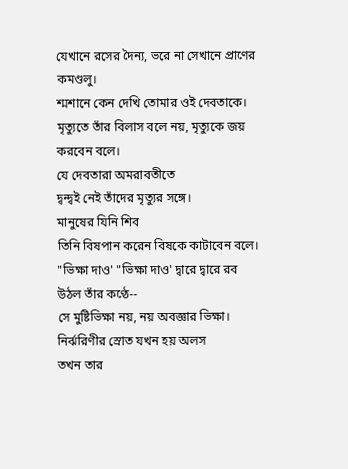যেখানে রসের দৈন্য, ভরে না সেখানে প্রাণের কমণ্ডলু।
শ্মশানে কেন দেখি তোমার ওই দেবতাকে।
মৃত্যুতে তাঁর বিলাস বলে নয়, মৃত্যুকে জয় করবেন বলে।
যে দেবতারা অমরাবতীতে
দ্বন্দ্বই নেই তাঁদের মৃত্যুর সঙ্গে।
মানুষের যিনি শিব
তিনি বিষপান করেন বিষকে কাটাবেন বলে।
"ভিক্ষা দাও' "ভিক্ষা দাও' দ্বারে দ্বারে রব উঠল তাঁর কণ্ঠে--
সে মুষ্টিভিক্ষা নয়, নয় অবজ্ঞার ভিক্ষা।
নির্ঝরিণীর স্রোত যখন হয় অলস
তখন তার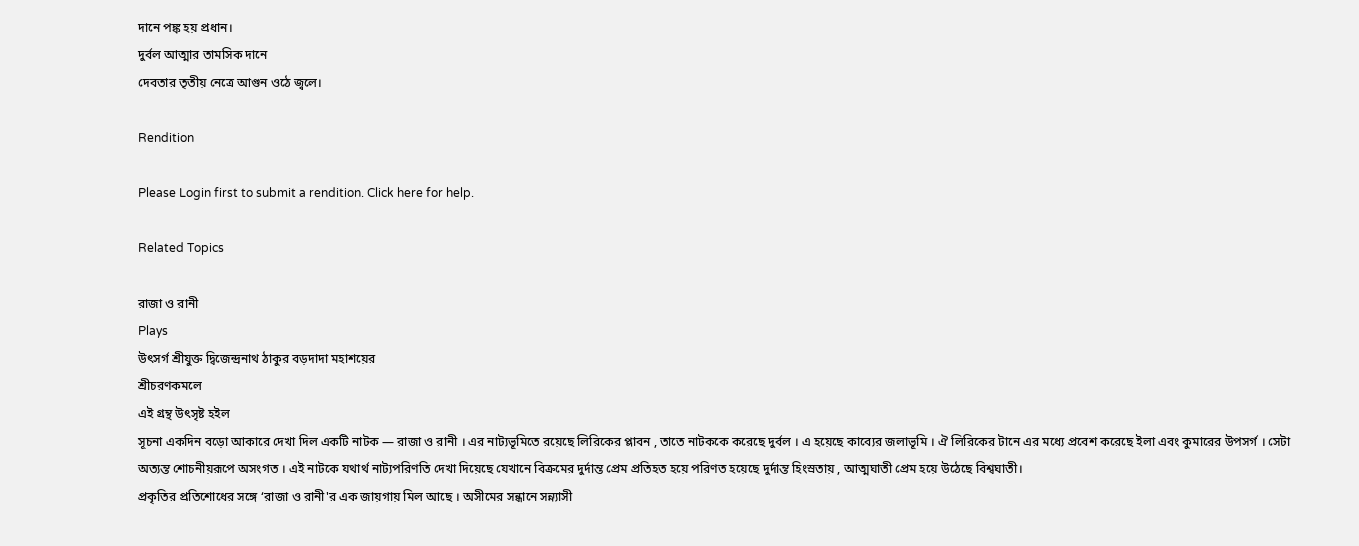দানে পঙ্ক হয় প্রধান।
দুর্বল আত্মার তামসিক দানে
দেবতার তৃতীয় নেত্রে আগুন ওঠে জ্বলে।

Rendition

Please Login first to submit a rendition. Click here for help.

Related Topics

রাজা ও রানী
Plays
উৎসর্গ শ্রীযুক্ত দ্বিজেন্দ্রনাথ ঠাকুর বড়দাদা মহাশয়ের
শ্রীচরণকমলে
এই গ্রন্থ উৎসৃষ্ট হইল
সূচনা একদিন বড়ো আকারে দেখা দিল একটি নাটক — রাজা ও রানী । এর নাট্যভূমিতে রয়েছে লিরিকের প্লাবন , তাতে নাটককে করেছে দুর্বল । এ হয়েছে কাব্যের জলাভূমি । ঐ লিরিকের টানে এর মধ্যে প্রবেশ করেছে ইলা এবং কুমারের উপসর্গ । সেটা অত্যন্ত শোচনীয়রূপে অসংগত । এই নাটকে যথার্থ নাট্যপরিণতি দেখা দিয়েছে যেখানে বিক্রমের দুর্দান্ত প্রেম প্রতিহত হয়ে পরিণত হয়েছে দুর্দান্ত হিংস্রতায় , আত্মঘাতী প্রেম হয়ে উঠেছে বিশ্বঘাতী।
প্রকৃতির প্রতিশোধের সঙ্গে ‘রাজা ও রানী'র এক জায়গায় মিল আছে । অসীমের সন্ধানে সন্ন্যাসী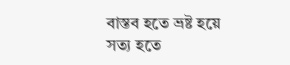বাস্তব হতে ভ্রষ্ট হয়ে সত্য হতে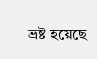ভ্রষ্ট হয়েছে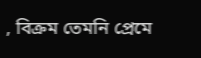, বিক্রম তেমনি প্রেমে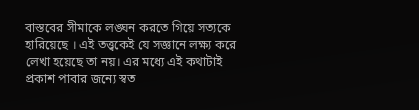বাস্তবের সীমাকে লঙ্ঘন করতে গিয়ে সত্যকে হারিয়েছে । এই তত্ত্বকেই যে সজ্ঞানে লক্ষ্য করে লেখা হয়েছে তা নয়। এর মধ্যে এই কথাটাই প্রকাশ পাবার জন্যে স্বত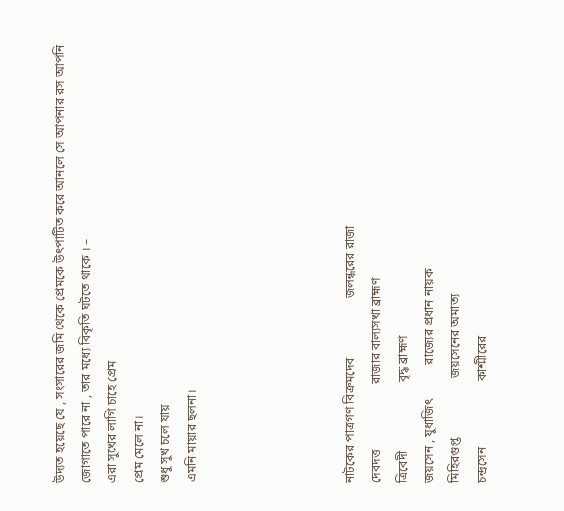উদ্যত হয়েছে যে , সংসারের জমি থেকে প্রেমকে উৎপাটিত করে আনলে সে আপনার রস আপনি জোগাতে পারে না , তার মধ্যে বিকৃতি ঘটতে থাকে । –
এরা সুখের লাগি চাহে প্রেম
প্রেম মেলে না।
শুধু সুখ চলে যায়
এমনি মায়ার ছলনা।





নাটকের পাত্রগণ বিক্রমদেব                   জলন্ধরের রাজা
দেবদত্ত                     রাজার বাল্যসখা ব্রাহ্মণ
ত্রিবেদী                      বৃদ্ধ ব্রাহ্মণ
জয়সেন , যুধাজিৎ           রাজ্যের প্রধান নায়ক
মিহিরগুপ্ত                   জয়সেনের অমাত্য
চন্দ্রসেন                     কাশ্মীরের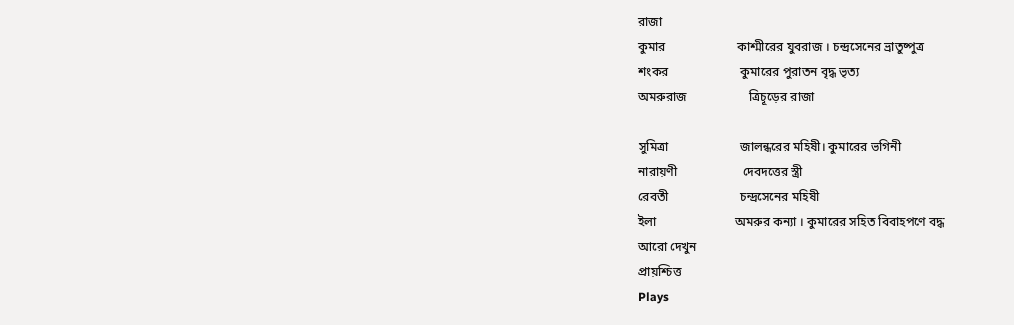রাজা
কুমার                       কাশ্মীরের যুবরাজ । চন্দ্রসেনের ভ্রাতুষ্পুত্র
শংকর                       কুমারের পুরাতন বৃদ্ধ ভৃত্য
অমরুরাজ                    ত্রিচূড়ের রাজা

সুমিত্রা                       জালন্ধরের মহিষী। কুমারের ভগিনী
নারায়ণী                     দেবদত্তের স্ত্রী
রেবতী                       চন্দ্রসেনের মহিষী
ইলা                         অমরুর কন্যা । কুমারের সহিত বিবাহপণে বদ্ধ
আরো দেখুন
প্রায়শ্চিত্ত
Plays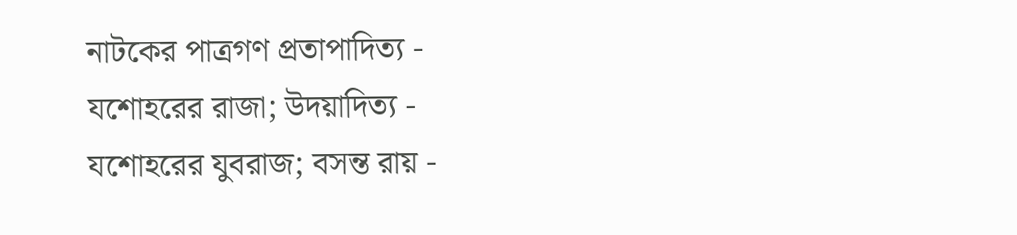নাটকের পাত্রগণ প্রতাপাদিত্য - যশোহরের রাজা; উদয়াদিত্য - যশোহরের যুবরাজ; বসন্ত রায় -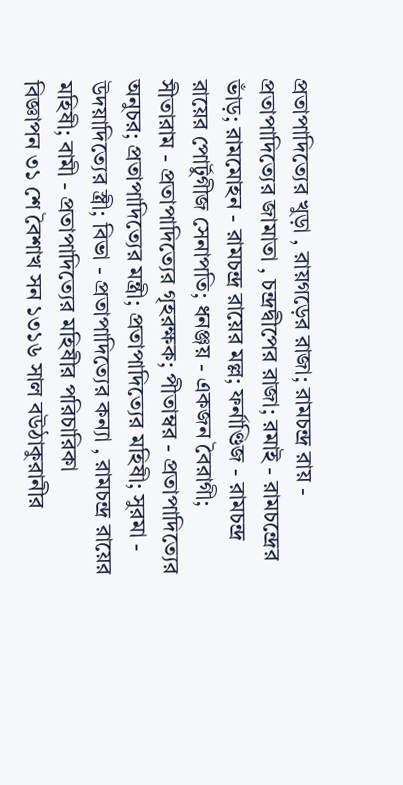প্রতাপাদিত্যের খুড়া , রায়গড়ের রাজা; রামচন্দ্র রায় - প্রতাপাদিত্যের জামাতা , চন্দ্রদ্বীপের রাজা; রমাই - রামচন্দ্রের ভাঁড়; রামমোহন - রামচন্দ্র রায়ের মল্ল; ফর্নাণ্ডিজ - রামচন্দ্র রায়ের পোর্টুগীজ সেনাপতি; ধনঞ্জয় - একজন বৈরাগী; সীতারাম - প্রতাপাদিত্যের গৃহরক্ষক; পীতাম্বর - প্রতাপাদিত্যের অনুচর; প্রতাপাদিত্যের মন্ত্রী; প্রতাপাদিত্যের মহিষী; সুরমা - উদয়াদিত্যের স্ত্রী; বিভা - প্রতাপাদিত্যের কন্যা , রামচন্দ্র রায়ের মহিষী; বামী - প্রতাপাদিত্যের মহিষীর পরিচারিকা
বিজ্ঞাপন ৩১ শে বৈশাখ সন ১৩১৬ সাল বউঠাকুরানীর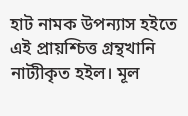হাট নামক উপন্যাস হইতে এই প্রায়শ্চিত্ত গ্রন্থখানি নাট্যীকৃত হইল। মূল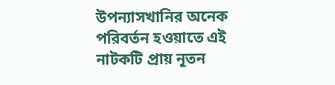উপন্যাসখানির অনেক পরিবর্তন হওয়াতে এই নাটকটি প্রায় নূতন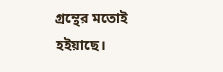গ্রন্থের মতোই হইয়াছে।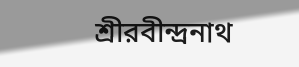শ্রীরবীন্দ্রনাথ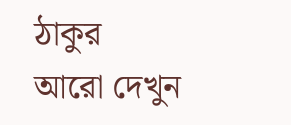ঠাকুর
আরো দেখুন